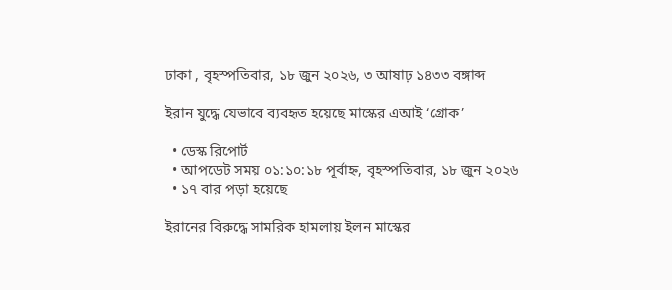ঢাকা , বৃহস্পতিবার, ১৮ জুন ২০২৬, ৩ আষাঢ় ১৪৩৩ বঙ্গাব্দ

ইরান যুদ্ধে যেভাবে ব্যবহৃত হয়েছে মাস্কের এআই ‘গ্রোক’

  • ডেস্ক রিপোর্ট
  • আপডেট সময় ০১:১০:১৮ পূর্বাহ্ন, বৃহস্পতিবার, ১৮ জুন ২০২৬
  • ১৭ বার পড়া হয়েছে

ইরানের বিরুদ্ধে সামরিক হামলায় ইলন মাস্কের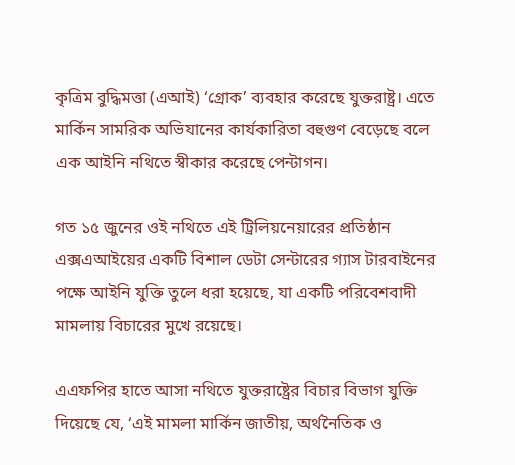কৃত্রিম বুদ্ধিমত্তা (এআই) ‘গ্রোক’ ব্যবহার করেছে যুক্তরাষ্ট্র। এতে মার্কিন সামরিক অভিযানের কার্যকারিতা বহুগুণ বেড়েছে বলে এক আইনি নথিতে স্বীকার করেছে পেন্টাগন।

গত ১৫ জুনের ওই নথিতে এই ট্রিলিয়নেয়ারের প্রতিষ্ঠান এক্সএআইয়ের একটি বিশাল ডেটা সেন্টারের গ্যাস টারবাইনের পক্ষে আইনি যুক্তি তুলে ধরা হয়েছে, যা একটি পরিবেশবাদী মামলায় বিচারের মুখে রয়েছে।

এএফপির হাতে আসা নথিতে যুক্তরাষ্ট্রের বিচার বিভাগ যুক্তি দিয়েছে যে, ‘এই মামলা মার্কিন জাতীয়, অর্থনৈতিক ও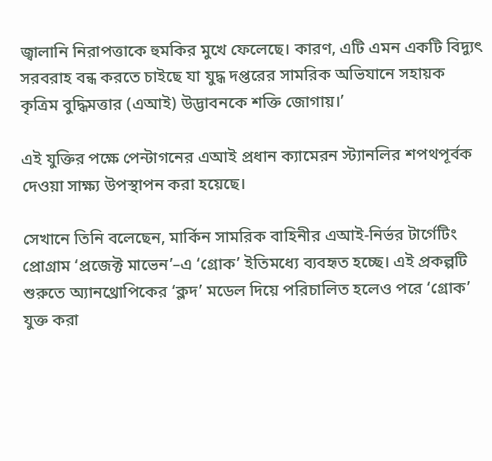জ্বালানি নিরাপত্তাকে হুমকির মুখে ফেলেছে। কারণ, এটি এমন একটি বিদ্যুৎ সরবরাহ বন্ধ করতে চাইছে যা যুদ্ধ দপ্তরের সামরিক অভিযানে সহায়ক কৃত্রিম বুদ্ধিমত্তার (এআই) উদ্ভাবনকে শক্তি জোগায়।’

এই যুক্তির পক্ষে পেন্টাগনের এআই প্রধান ক্যামেরন স্ট্যানলির শপথপূর্বক দেওয়া সাক্ষ্য উপস্থাপন করা হয়েছে।

সেখানে তিনি বলেছেন, মার্কিন সামরিক বাহিনীর এআই-নির্ভর টার্গেটিং প্রোগ্রাম ‘প্রজেক্ট মাভেন’–এ ‘গ্রোক’ ইতিমধ্যে ব্যবহৃত হচ্ছে। এই প্রকল্পটি শুরুতে অ্যানথ্রোপিকের ‘ক্লদ’ মডেল দিয়ে পরিচালিত হলেও পরে ‘গ্রোক’ যুক্ত করা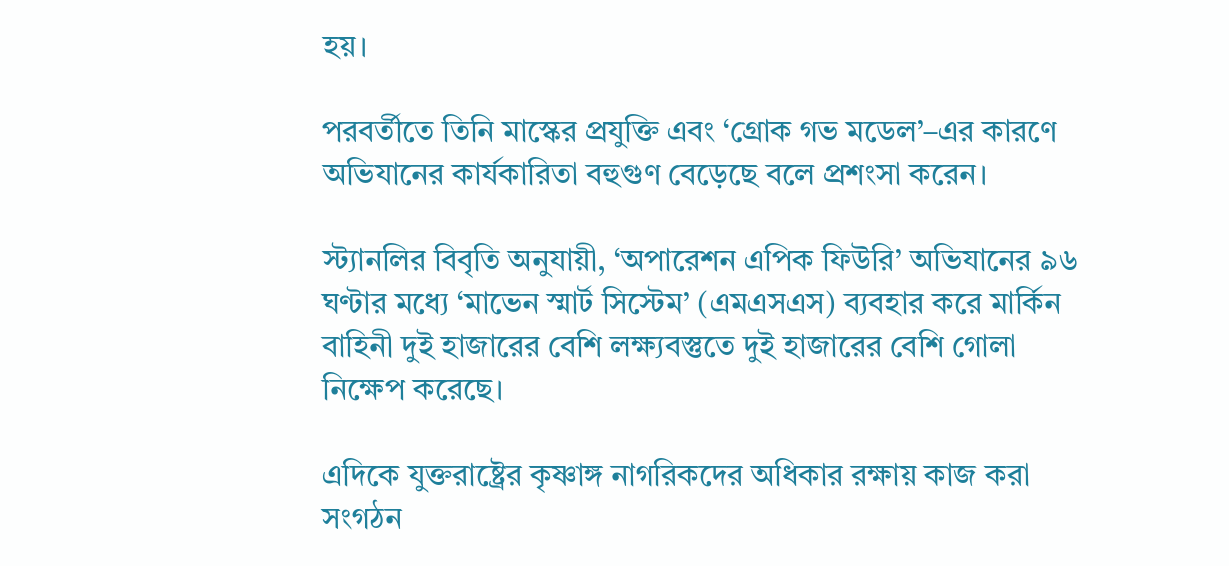হয়।

পরবর্তীতে তিনি মাস্কের প্রযুক্তি এবং ‘গ্রোক গভ মডেল’–এর কারণে অভিযানের কার্যকারিতা বহুগুণ বেড়েছে বলে প্রশংসা করেন।

স্ট্যানলির বিবৃতি অনুযায়ী, ‘অপারেশন এপিক ফিউরি’ অভিযানের ৯৬ ঘণ্টার মধ্যে ‘মাভেন স্মার্ট সিস্টেম’ (এমএসএস) ব্যবহার করে মার্কিন বাহিনী দুই হাজারের বেশি লক্ষ্যবস্তুতে দুই হাজারের বেশি গোলা নিক্ষেপ করেছে।

এদিকে যুক্তরাষ্ট্রের কৃষ্ণাঙ্গ নাগরিকদের অধিকার রক্ষায় কাজ করা সংগঠন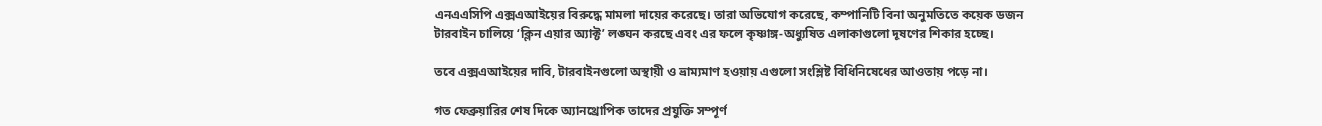এনএএসিপি এক্সএআইয়ের বিরুদ্ধে মামলা দায়ের করেছে। তারা অভিযোগ করেছে, কম্পানিটি বিনা অনুমতিতে কয়েক ডজন টারবাইন চালিয়ে ‘ক্লিন এয়ার অ্যাক্ট’ লঙ্ঘন করছে এবং এর ফলে কৃষ্ণাঙ্গ-অধ্যুষিত এলাকাগুলো দূষণের শিকার হচ্ছে।

তবে এক্সএআইয়ের দাবি, টারবাইনগুলো অস্থায়ী ও ভ্রাম্যমাণ হওয়ায় এগুলো সংশ্লিষ্ট বিধিনিষেধের আওতায় পড়ে না।

গত ফেব্রুয়ারির শেষ দিকে অ্যানথ্রোপিক তাদের প্রযুক্তি সম্পূর্ণ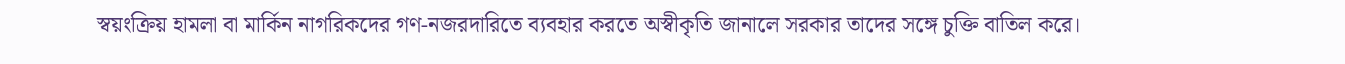স্বয়ংক্রিয় হামলা বা মার্কিন নাগরিকদের গণ-নজরদারিতে ব্যবহার করতে অস্বীকৃতি জানালে সরকার তাদের সঙ্গে চুক্তি বাতিল করে।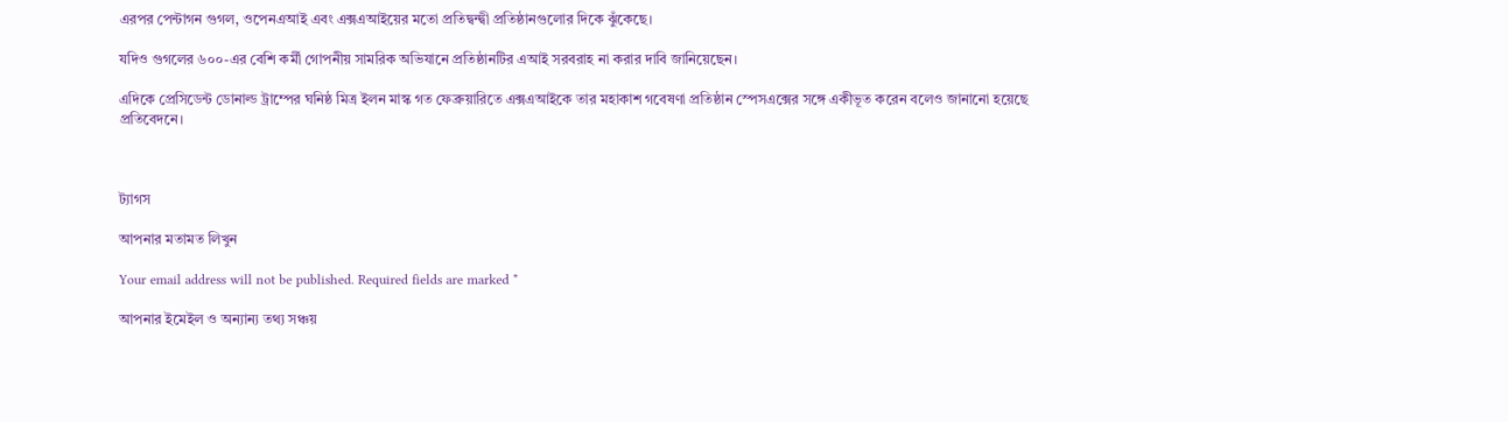এরপর পেন্টাগন গুগল, ওপেনএআই এবং এক্সএআইয়ের মতো প্রতিদ্বন্দ্বী প্রতিষ্ঠানগুলোর দিকে ঝুঁকেছে।

যদিও গুগলের ৬০০-এর বেশি কর্মী গোপনীয় সামরিক অভিযানে প্রতিষ্ঠানটির এআই সরবরাহ না করার দাবি জানিয়েছেন।

এদিকে প্রেসিডেন্ট ডোনাল্ড ট্রাম্পের ঘনিষ্ঠ মিত্র ইলন মাস্ক গত ফেব্রুয়ারিতে এক্সএআইকে তার মহাকাশ গবেষণা প্রতিষ্ঠান স্পেসএক্সের সঙ্গে একীভূত করেন বলেও জানানো হয়েছে প্রতিবেদনে।



ট্যাগস

আপনার মতামত লিখুন

Your email address will not be published. Required fields are marked *

আপনার ইমেইল ও অন্যান্য তথ্য সঞ্চয়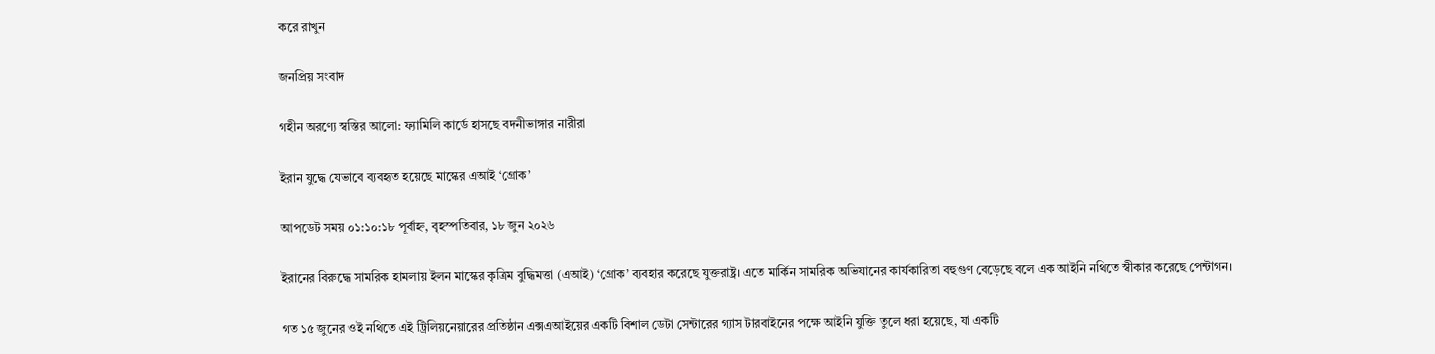করে রাখুন

জনপ্রিয় সংবাদ

গহীন অরণ্যে স্বস্তির আলো: ফ্যামিলি কার্ডে হাসছে বদনীভাঙ্গার নারীরা

ইরান যুদ্ধে যেভাবে ব্যবহৃত হয়েছে মাস্কের এআই ‘গ্রোক’

আপডেট সময় ০১:১০:১৮ পূর্বাহ্ন, বৃহস্পতিবার, ১৮ জুন ২০২৬

ইরানের বিরুদ্ধে সামরিক হামলায় ইলন মাস্কের কৃত্রিম বুদ্ধিমত্তা (এআই) ‘গ্রোক’ ব্যবহার করেছে যুক্তরাষ্ট্র। এতে মার্কিন সামরিক অভিযানের কার্যকারিতা বহুগুণ বেড়েছে বলে এক আইনি নথিতে স্বীকার করেছে পেন্টাগন।

গত ১৫ জুনের ওই নথিতে এই ট্রিলিয়নেয়ারের প্রতিষ্ঠান এক্সএআইয়ের একটি বিশাল ডেটা সেন্টারের গ্যাস টারবাইনের পক্ষে আইনি যুক্তি তুলে ধরা হয়েছে, যা একটি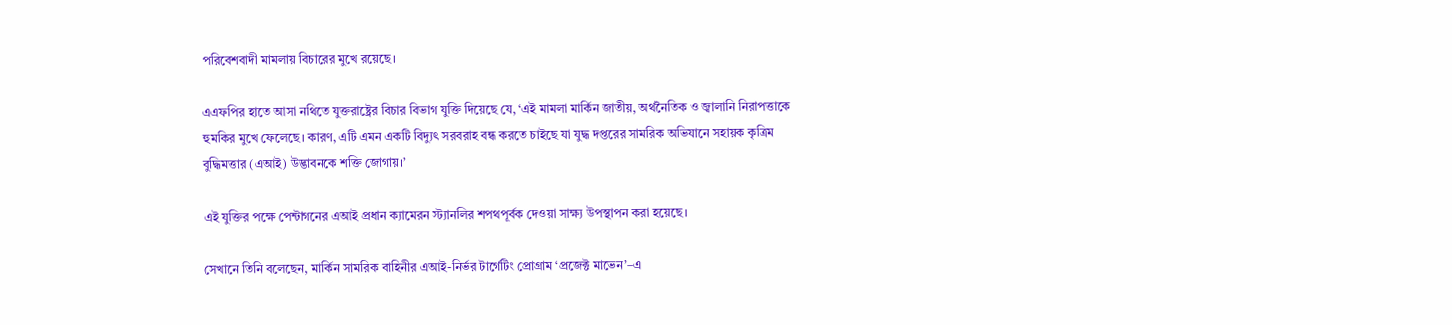পরিবেশবাদী মামলায় বিচারের মুখে রয়েছে।

এএফপির হাতে আসা নথিতে যুক্তরাষ্ট্রের বিচার বিভাগ যুক্তি দিয়েছে যে, ‘এই মামলা মার্কিন জাতীয়, অর্থনৈতিক ও জ্বালানি নিরাপত্তাকে হুমকির মুখে ফেলেছে। কারণ, এটি এমন একটি বিদ্যুৎ সরবরাহ বন্ধ করতে চাইছে যা যুদ্ধ দপ্তরের সামরিক অভিযানে সহায়ক কৃত্রিম বুদ্ধিমত্তার (এআই) উদ্ভাবনকে শক্তি জোগায়।’

এই যুক্তির পক্ষে পেন্টাগনের এআই প্রধান ক্যামেরন স্ট্যানলির শপথপূর্বক দেওয়া সাক্ষ্য উপস্থাপন করা হয়েছে।

সেখানে তিনি বলেছেন, মার্কিন সামরিক বাহিনীর এআই-নির্ভর টার্গেটিং প্রোগ্রাম ‘প্রজেক্ট মাভেন’–এ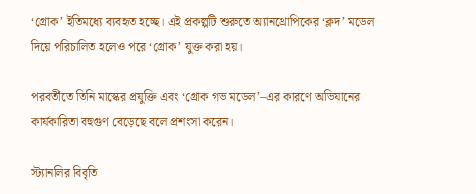‘গ্রোক’ ইতিমধ্যে ব্যবহৃত হচ্ছে। এই প্রকল্পটি শুরুতে অ্যানথ্রোপিকের ‘ক্লদ’ মডেল দিয়ে পরিচালিত হলেও পরে ‘গ্রোক’ যুক্ত করা হয়।

পরবর্তীতে তিনি মাস্কের প্রযুক্তি এবং ‘গ্রোক গভ মডেল’–এর কারণে অভিযানের কার্যকারিতা বহুগুণ বেড়েছে বলে প্রশংসা করেন।

স্ট্যানলির বিবৃতি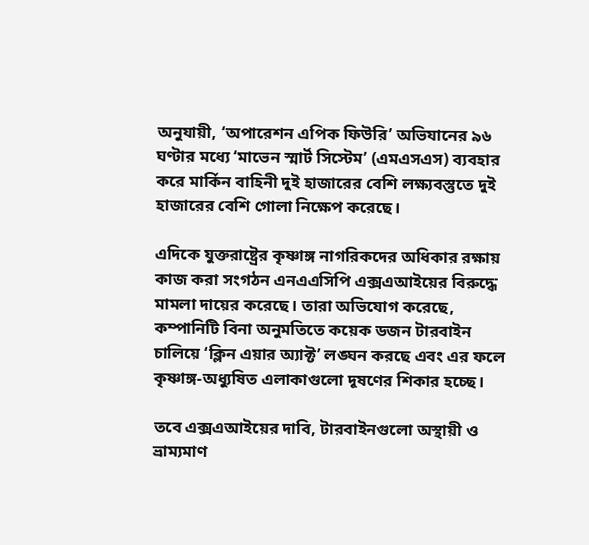অনুযায়ী, ‘অপারেশন এপিক ফিউরি’ অভিযানের ৯৬ ঘণ্টার মধ্যে ‘মাভেন স্মার্ট সিস্টেম’ (এমএসএস) ব্যবহার করে মার্কিন বাহিনী দুই হাজারের বেশি লক্ষ্যবস্তুতে দুই হাজারের বেশি গোলা নিক্ষেপ করেছে।

এদিকে যুক্তরাষ্ট্রের কৃষ্ণাঙ্গ নাগরিকদের অধিকার রক্ষায় কাজ করা সংগঠন এনএএসিপি এক্সএআইয়ের বিরুদ্ধে মামলা দায়ের করেছে। তারা অভিযোগ করেছে, কম্পানিটি বিনা অনুমতিতে কয়েক ডজন টারবাইন চালিয়ে ‘ক্লিন এয়ার অ্যাক্ট’ লঙ্ঘন করছে এবং এর ফলে কৃষ্ণাঙ্গ-অধ্যুষিত এলাকাগুলো দূষণের শিকার হচ্ছে।

তবে এক্সএআইয়ের দাবি, টারবাইনগুলো অস্থায়ী ও ভ্রাম্যমাণ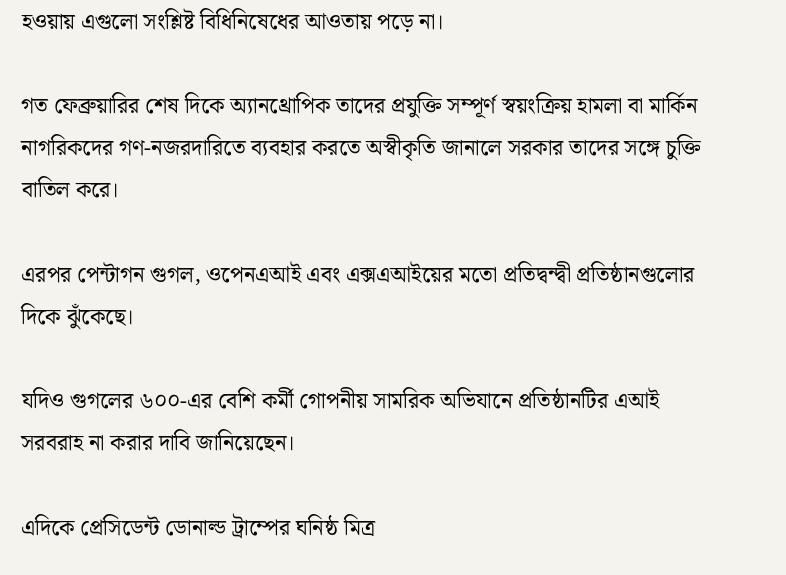হওয়ায় এগুলো সংশ্লিষ্ট বিধিনিষেধের আওতায় পড়ে না।

গত ফেব্রুয়ারির শেষ দিকে অ্যানথ্রোপিক তাদের প্রযুক্তি সম্পূর্ণ স্বয়ংক্রিয় হামলা বা মার্কিন নাগরিকদের গণ-নজরদারিতে ব্যবহার করতে অস্বীকৃতি জানালে সরকার তাদের সঙ্গে চুক্তি বাতিল করে।

এরপর পেন্টাগন গুগল, ওপেনএআই এবং এক্সএআইয়ের মতো প্রতিদ্বন্দ্বী প্রতিষ্ঠানগুলোর দিকে ঝুঁকেছে।

যদিও গুগলের ৬০০-এর বেশি কর্মী গোপনীয় সামরিক অভিযানে প্রতিষ্ঠানটির এআই সরবরাহ না করার দাবি জানিয়েছেন।

এদিকে প্রেসিডেন্ট ডোনাল্ড ট্রাম্পের ঘনিষ্ঠ মিত্র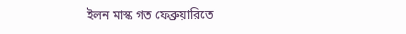ইলন মাস্ক গত ফেব্রুয়ারিতে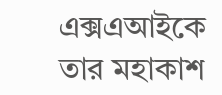এক্সএআইকে তার মহাকাশ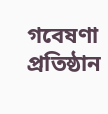গবেষণা প্রতিষ্ঠান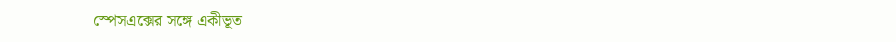স্পেসএক্সের সঙ্গে একীভূত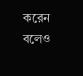করেন বলেও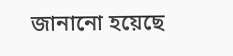জানানো হয়েছে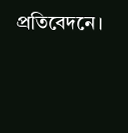প্রতিবেদনে।